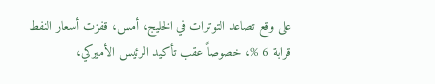على وقع تصاعد التوترات في الخليج، أمس، قفزت أسعار النفط قرابة 6 %، خصوصاً عقب تأكيد الرئيس الأميركي،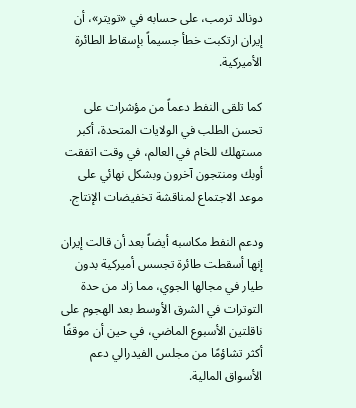دونالد ترمب، على حسابه في «تويتر»، أن إيران ارتكبت خطأ جسيماً بإسقاط الطائرة الأميركية.

كما تلقى النفط دعماً من مؤشرات على تحسن الطلب في الولايات المتحدة، أكبر مستهلك للخام في العالم، في وقت اتفقت أوبك ومنتجون آخرون وبشكل نهائي على موعد الاجتماع لمناقشة تخفيضات الإنتاج.

ودعم النفط مكاسبه أيضاً بعد أن قالت إيران إنها أسقطت طائرة تجسس أميركية بدون طيار في مجالها الجوي، مما زاد من حدة التوترات في الشرق الأوسط بعد الهجوم على ناقلتين الأسبوع الماضي، في حين أن موقفًا أكثر تشاؤمًا من مجلس الفيدرالي دعم الأسواق المالية.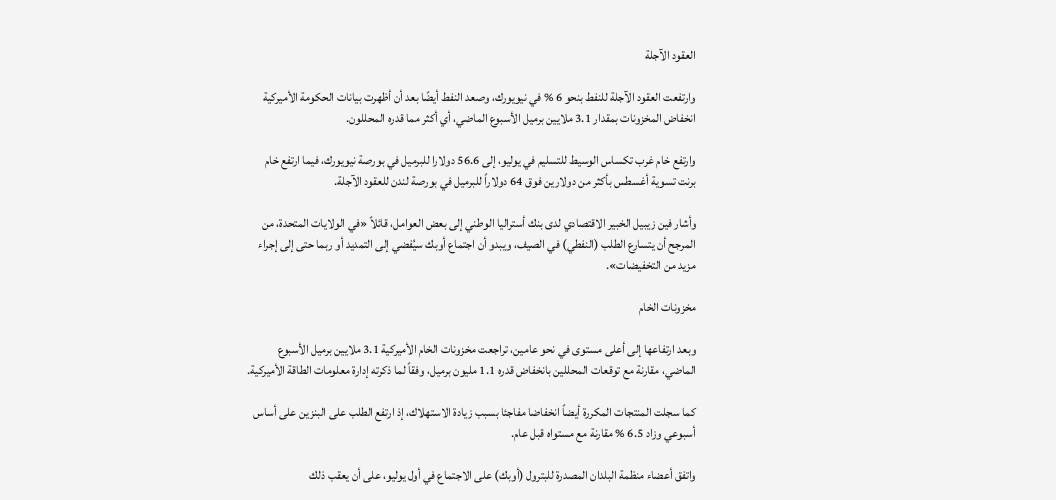العقود الآجلة

وارتفعت العقود الآجلة للنفط بنحو 6 % في نيويورك، وصعد النفط أيضًا بعد أن أظهرت بيانات الحكومة الأميركية انخفاض المخزونات بمقدار 3.1 ملايين برميل الأسبوع الماضي، أي أكثر مما قدره المحللون.

وارتفع خام غرب تكساس الوسيط للتسليم في يوليو، إلى 56.6 دولارا للبرميل في بورصة نيويورك، فيما ارتفع خام برنت تسوية أغسطس بأكثر من دولارين فوق 64 دولاراً للبرميل في بورصة لندن للعقود الآجلة.

وأشار فين زيبيل الخبير الاقتصادي لدى بنك أستراليا الوطني إلى بعض العوامل، قائلاً «في الولايات المتحدة، من المرجح أن يتسارع الطلب (النفطي) في الصيف، ويبدو أن اجتماع أوبك سيُفضي إلى التمديد أو ربما حتى إلى إجراء مزيد من التخفيضات».

مخزونات الخام

وبعد ارتفاعها إلى أعلى مستوى في نحو عامين، تراجعت مخزونات الخام الأميركية 3.1 ملايين برميل الأسبوع الماضي، مقارنة مع توقعات المحللين بانخفاض قدره 1.1 مليون برميل، وفقاً لما ذكرته إدارة معلومات الطاقة الأميركية.

كما سجلت المنتجات المكررة أيضاً انخفاضا مفاجئا بسبب زيادة الاستهلاك، إذ ارتفع الطلب على البنزين على أساس أسبوعي وزاد 6.5 % مقارنة مع مستواه قبل عام.

واتفق أعضاء منظمة البلدان المصدرة للبترول (أوبك) على الاجتماع في أول يوليو، على أن يعقب ذلك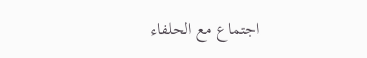اجتماع مع الحلفاء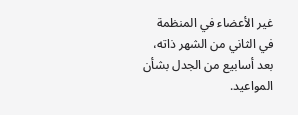غير الأعضاء في المنظمة في الثاني من الشهر ذاته، بعد أسابيع من الجدل بشأن المواعيد.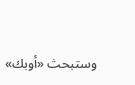وستبحث «أوبك»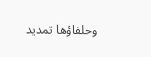وحلفاؤها تمديد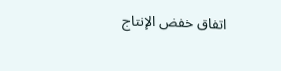اتفاق خفض الإنتاج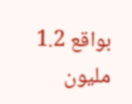بواقع 1.2 مليون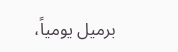برميل يومياً،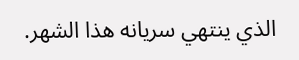الذي ينتهي سريانه هذا الشهر.